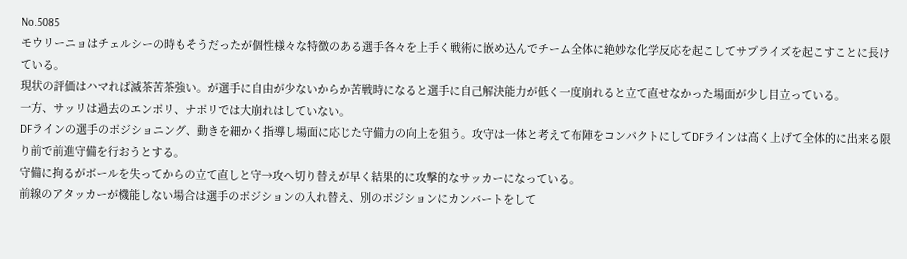No.5085
モウリーニョはチェルシーの時もそうだったが個性様々な特徴のある選手各々を上手く戦術に嵌め込んでチーム全体に絶妙な化学反応を起こしてサプライズを起こすことに長けている。
現状の評価はハマれば滅茶苦茶強い。が選手に自由が少ないからか苦戦時になると選手に自己解決能力が低く一度崩れると立て直せなかった場面が少し目立っている。
一方、サッリは過去のエンポリ、ナポリでは大崩れはしていない。
DFラインの選手のポジショニング、動きを細かく指導し場面に応じた守備力の向上を狙う。攻守は一体と考えて布陣をコンパクトにしてDFラインは高く上げて全体的に出来る限り前で前進守備を行おうとする。
守備に拘るがボールを失ってからの立て直しと守→攻へ切り替えが早く結果的に攻撃的なサッカーになっている。
前線のアタッカーが機能しない場合は選手のポジションの入れ替え、別のポジションにカンバートをして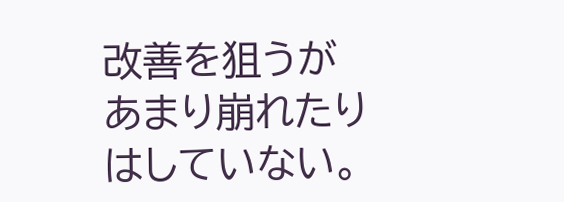改善を狙うがあまり崩れたりはしていない。